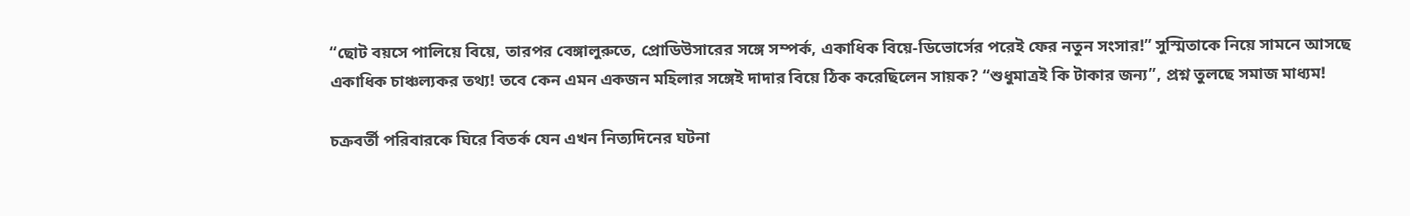“ছোট বয়সে পালিয়ে বিয়ে, তারপর বেঙ্গালুরুতে, প্রোডিউসারের সঙ্গে সম্পর্ক, একাধিক বিয়ে-ডিভোর্সের পরেই ফের নতুন সংসার!” সুস্মিতাকে নিয়ে সামনে আসছে একাধিক চাঞ্চল্যকর তথ্য! তবে কেন এমন একজন মহিলার সঙ্গেই দাদার বিয়ে ঠিক করেছিলেন সায়ক? “শুধুমাত্রই কি টাকার জন্য”, প্রশ্ন তুলছে সমাজ মাধ্যম!

চক্রবর্তী পরিবারকে ঘিরে বিতর্ক যেন এখন নিত্যদিনের ঘটনা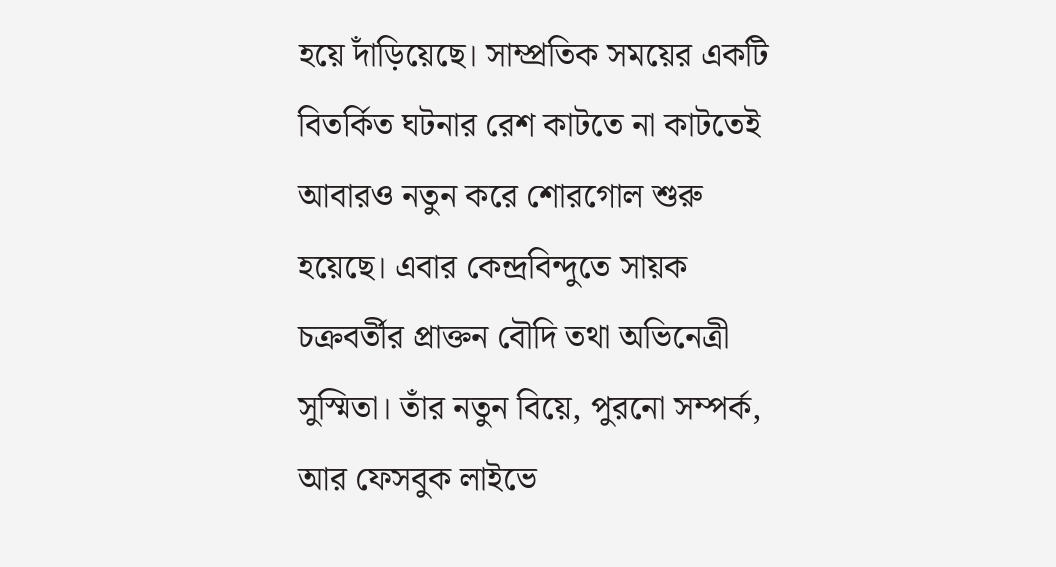হয়ে দাঁড়িয়েছে। সাম্প্রতিক সময়ের একটি বিতর্কিত ঘটনার রেশ কাটতে না কাটতেই আবারও নতুন করে শোরগোল শুরু হয়েছে। এবার কেন্দ্রবিন্দুতে সায়ক চক্রবর্তীর প্রাক্তন বৌদি তথা অভিনেত্রী সুস্মিতা। তাঁর নতুন বিয়ে, পুরনো সম্পর্ক, আর ফেসবুক লাইভে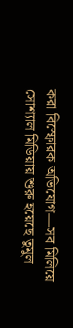করা বিস্ফোরক অভিযোগ—সব মিলিয়ে সোশ্যাল মিডিয়ায় শুরু হয়েছে তুমুল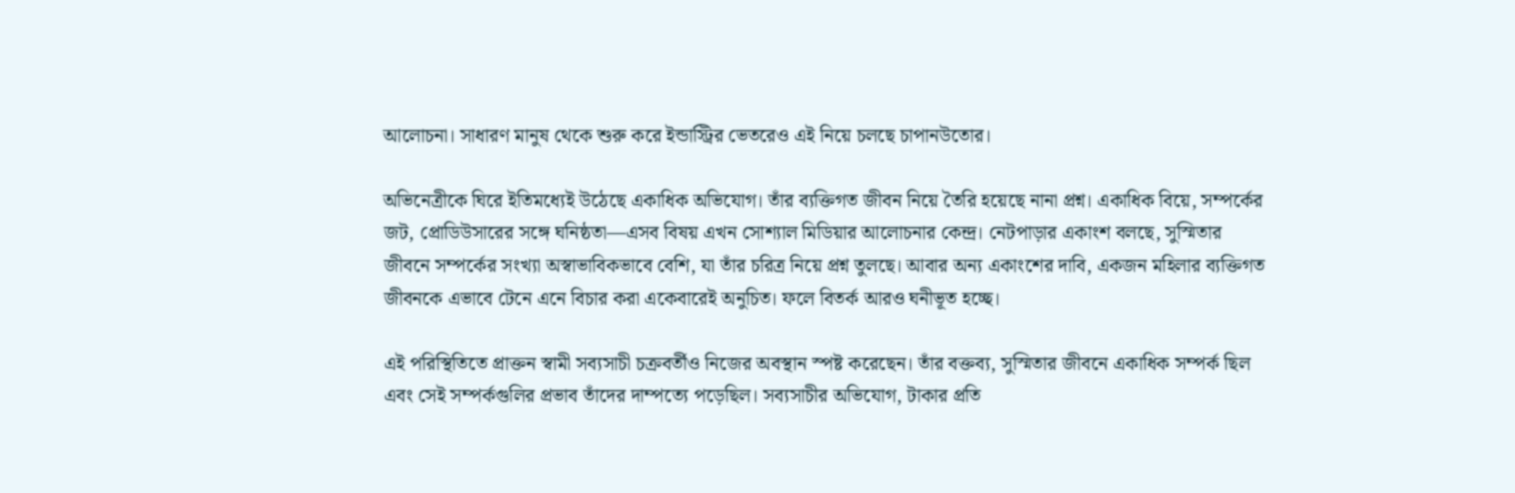আলোচনা। সাধারণ মানুষ থেকে শুরু করে ইন্ডাস্ট্রির ভেতরেও এই নিয়ে চলছে চাপানউতোর।

অভিনেত্রীকে ঘিরে ইতিমধ্যেই উঠেছে একাধিক অভিযোগ। তাঁর ব্যক্তিগত জীবন নিয়ে তৈরি হয়েছে নানা প্রশ্ন। একাধিক বিয়ে, সম্পর্কের জট, প্রোডিউসারের সঙ্গে ঘনিষ্ঠতা—এসব বিষয় এখন সোশ্যাল মিডিয়ার আলোচনার কেন্দ্র। নেটপাড়ার একাংশ বলছে, সুস্মিতার জীবনে সম্পর্কের সংখ্যা অস্বাভাবিকভাবে বেশি, যা তাঁর চরিত্র নিয়ে প্রশ্ন তুলছে। আবার অন্য একাংশের দাবি, একজন মহিলার ব্যক্তিগত জীবনকে এভাবে টেনে এনে বিচার করা একেবারেই অনুচিত। ফলে বিতর্ক আরও ঘনীভূত হচ্ছে।

এই পরিস্থিতিতে প্রাক্তন স্বামী সব্যসাচী চক্রবর্তীও নিজের অবস্থান স্পষ্ট করেছেন। তাঁর বক্তব্য, সুস্মিতার জীবনে একাধিক সম্পর্ক ছিল এবং সেই সম্পর্কগুলির প্রভাব তাঁদের দাম্পত্যে পড়েছিল। সব্যসাচীর অভিযোগ, টাকার প্রতি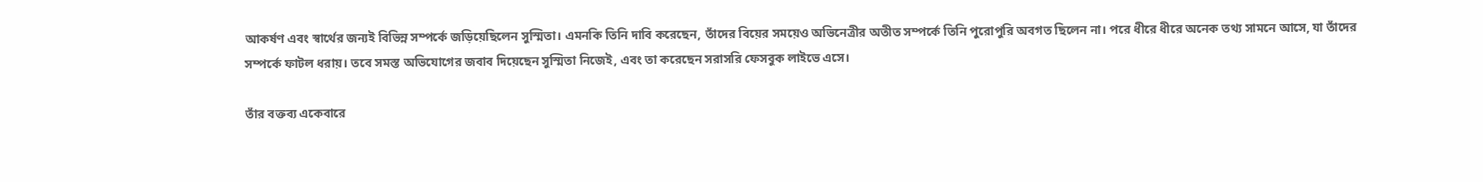আকর্ষণ এবং স্বার্থের জন্যই বিভিন্ন সম্পর্কে জড়িয়েছিলেন সুস্মিতা। এমনকি তিনি দাবি করেছেন, তাঁদের বিয়ের সময়েও অভিনেত্রীর অতীত সম্পর্কে তিনি পুরোপুরি অবগত ছিলেন না। পরে ধীরে ধীরে অনেক তথ্য সামনে আসে, যা তাঁদের সম্পর্কে ফাটল ধরায়। তবে সমস্ত অভিযোগের জবাব দিয়েছেন সুস্মিতা নিজেই, এবং তা করেছেন সরাসরি ফেসবুক লাইভে এসে।

তাঁর বক্তব্য একেবারে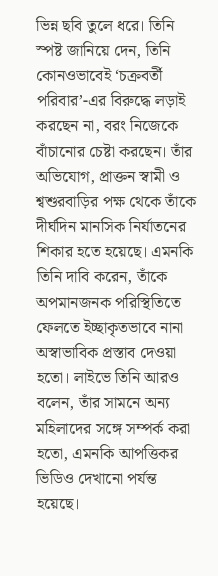ভিন্ন ছবি তুলে ধরে। তিনি স্পষ্ট জানিয়ে দেন, তিনি কোনওভাবেই ‘চক্রবর্তী পরিবার’-এর বিরুদ্ধে লড়াই করছেন না, বরং নিজেকে বাঁচানোর চেষ্টা করছেন। তাঁর অভিযোগ, প্রাক্তন স্বামী ও শ্বশুরবাড়ির পক্ষ থেকে তাঁকে দীর্ঘদিন মানসিক নির্যাতনের শিকার হতে হয়েছে। এমনকি তিনি দাবি করেন, তাঁকে অপমানজনক পরিস্থিতিতে ফেলতে ইচ্ছাকৃতভাবে নানা অস্বাভাবিক প্রস্তাব দেওয়া হতো। লাইভে তিনি আরও বলেন, তাঁর সামনে অন্য মহিলাদের সঙ্গে সম্পর্ক করা হতো, এমনকি আপত্তিকর ভিডিও দেখানো পর্যন্ত হয়েছে।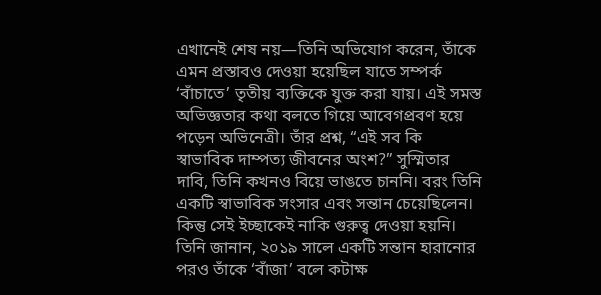এখানেই শেষ নয়—তিনি অভিযোগ করেন, তাঁকে এমন প্রস্তাবও দেওয়া হয়েছিল যাতে সম্পর্ক ‘বাঁচাতে’ তৃতীয় ব্যক্তিকে যুক্ত করা যায়। এই সমস্ত অভিজ্ঞতার কথা বলতে গিয়ে আবেগপ্রবণ হয়ে পড়েন অভিনেত্রী। তাঁর প্রশ্ন, “এই সব কি স্বাভাবিক দাম্পত্য জীবনের অংশ?” সুস্মিতার দাবি, তিনি কখনও বিয়ে ভাঙতে চাননি। বরং তিনি একটি স্বাভাবিক সংসার এবং সন্তান চেয়েছিলেন। কিন্তু সেই ইচ্ছাকেই নাকি গুরুত্ব দেওয়া হয়নি। তিনি জানান, ২০১৯ সালে একটি সন্তান হারানোর পরও তাঁকে ‘বাঁজা’ বলে কটাক্ষ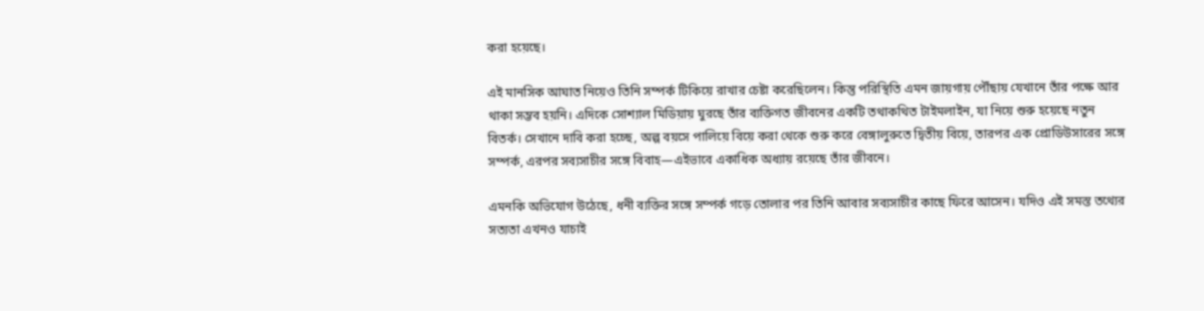করা হয়েছে।

এই মানসিক আঘাত নিয়েও তিনি সম্পর্ক টিকিয়ে রাখার চেষ্টা করেছিলেন। কিন্তু পরিস্থিতি এমন জায়গায় পৌঁছায় যেখানে তাঁর পক্ষে আর থাকা সম্ভব হয়নি। এদিকে সোশ্যাল মিডিয়ায় ঘুরছে তাঁর ব্যক্তিগত জীবনের একটি তথাকথিত টাইমলাইন, যা নিয়ে শুরু হয়েছে নতুন বিতর্ক। সেখানে দাবি করা হচ্ছে, অল্প বয়সে পালিয়ে বিয়ে করা থেকে শুরু করে বেঙ্গালুরুতে দ্বিতীয় বিয়ে, তারপর এক প্রোডিউসারের সঙ্গে সম্পর্ক, এরপর সব্যসাচীর সঙ্গে বিবাহ—এইভাবে একাধিক অধ্যায় রয়েছে তাঁর জীবনে।

এমনকি অভিযোগ উঠেছে, ধনী ব্যক্তির সঙ্গে সম্পর্ক গড়ে তোলার পর তিনি আবার সব্যসাচীর কাছে ফিরে আসেন। যদিও এই সমস্ত তথ্যের সত্যতা এখনও যাচাই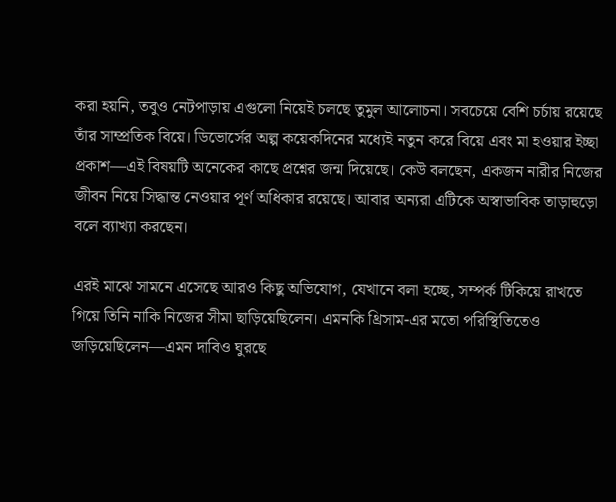করা হয়নি, তবুও নেটপাড়ায় এগুলো নিয়েই চলছে তুমুল আলোচনা। সবচেয়ে বেশি চর্চায় রয়েছে তাঁর সাম্প্রতিক বিয়ে। ডিভোর্সের অল্প কয়েকদিনের মধ্যেই নতুন করে বিয়ে এবং মা হওয়ার ইচ্ছা প্রকাশ—এই বিষয়টি অনেকের কাছে প্রশ্নের জন্ম দিয়েছে। কেউ বলছেন, একজন নারীর নিজের জীবন নিয়ে সিদ্ধান্ত নেওয়ার পূর্ণ অধিকার রয়েছে। আবার অন্যরা এটিকে অস্বাভাবিক তাড়াহুড়ো বলে ব্যাখ্যা করছেন।

এরই মাঝে সামনে এসেছে আরও কিছু অভিযোগ, যেখানে বলা হচ্ছে, সম্পর্ক টিকিয়ে রাখতে গিয়ে তিনি নাকি নিজের সীমা ছাড়িয়েছিলেন। এমনকি থ্রিসাম-এর মতো পরিস্থিতিতেও জড়িয়েছিলেন—এমন দাবিও ঘুরছে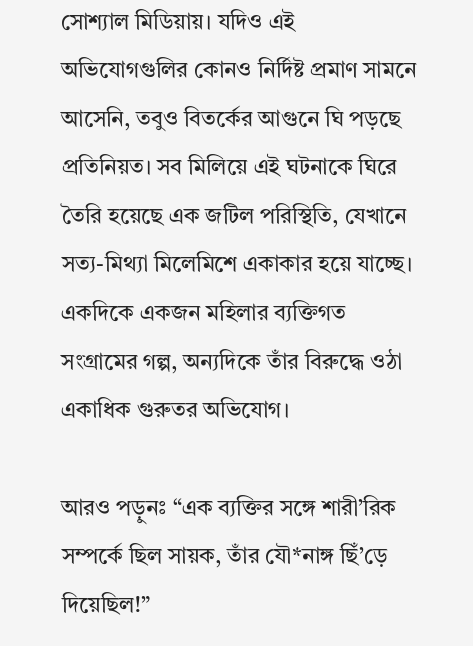সোশ্যাল মিডিয়ায়। যদিও এই অভিযোগগুলির কোনও নির্দিষ্ট প্রমাণ সামনে আসেনি, তবুও বিতর্কের আগুনে ঘি পড়ছে প্রতিনিয়ত। সব মিলিয়ে এই ঘটনাকে ঘিরে তৈরি হয়েছে এক জটিল পরিস্থিতি, যেখানে সত্য-মিথ্যা মিলেমিশে একাকার হয়ে যাচ্ছে। একদিকে একজন মহিলার ব্যক্তিগত সংগ্রামের গল্প, অন্যদিকে তাঁর বিরুদ্ধে ওঠা একাধিক গুরুতর অভিযোগ।

আরও পড়ুনঃ “এক ব্যক্তির সঙ্গে শারী’রিক সম্পর্কে ছিল সায়ক, তাঁর যৌ*নাঙ্গ ছিঁ’ড়ে দিয়েছিল!”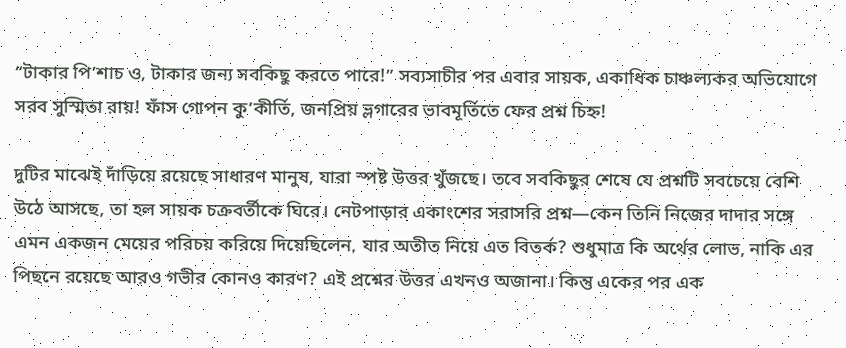“টাকার পি’শাচ ও, টাকার জন্য সবকিছু করতে পারে!” সব্যসাচীর পর এবার সায়ক, একাধিক চাঞ্চল্যকর অভিযোগে সরব সুস্মিতা রায়! ফাঁস গোপন কু’কীর্তি, জনপ্রিয় ভ্লগারের ভাবমূর্তিতে ফের প্রশ্ন চিহ্ন!

দুটির মাঝেই দাঁড়িয়ে রয়েছে সাধারণ মানুষ, যারা স্পষ্ট উত্তর খুঁজছে। তবে সবকিছুর শেষে যে প্রশ্নটি সবচেয়ে বেশি উঠে আসছে, তা হল সায়ক চক্রবর্তীকে ঘিরে। নেটপাড়ার একাংশের সরাসরি প্রশ্ন—কেন তিনি নিজের দাদার সঙ্গে এমন একজন মেয়ের পরিচয় করিয়ে দিয়েছিলেন, যার অতীত নিয়ে এত বিতর্ক? শুধুমাত্র কি অর্থের লোভ, নাকি এর পিছনে রয়েছে আরও গভীর কোনও কারণ? এই প্রশ্নের উত্তর এখনও অজানা। কিন্তু একের পর এক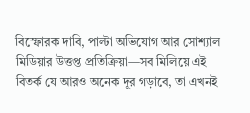বিস্ফোরক দাবি, পাল্টা অভিযোগ আর সোশ্যাল মিডিয়ার উত্তপ্ত প্রতিক্রিয়া—সব মিলিয়ে এই বিতর্ক যে আরও অনেক দূর গড়াবে, তা এখনই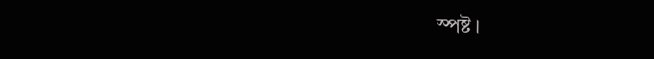স্পষ্ট।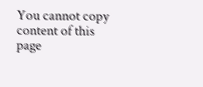You cannot copy content of this page